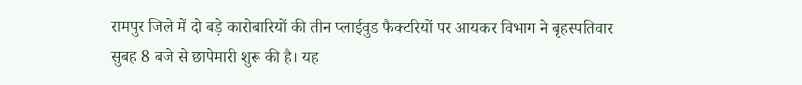रामपुर जिले में दो बड़े कारोबारियों की तीन प्लाईवुड फैक्टरियों पर आयकर विभाग ने बृहस्पतिवार सुबह 8 बजे से छापेमारी शुरू की है। यह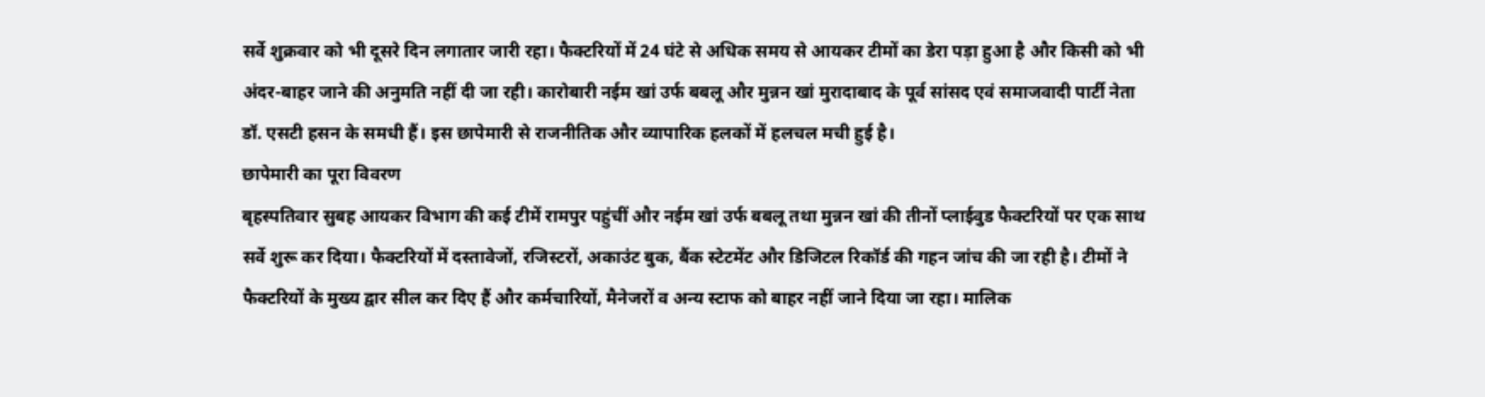सर्वे शुक्रवार को भी दूसरे दिन लगातार जारी रहा। फैक्टरियों में 24 घंटे से अधिक समय से आयकर टीमों का डेरा पड़ा हुआ है और किसी को भी अंदर-बाहर जाने की अनुमति नहीं दी जा रही। कारोबारी नईम खां उर्फ बबलू और मुन्नन खां मुरादाबाद के पूर्व सांसद एवं समाजवादी पार्टी नेता डॉ. एसटी हसन के समधी हैं। इस छापेमारी से राजनीतिक और व्यापारिक हलकों में हलचल मची हुई है।
छापेमारी का पूरा विवरण
बृहस्पतिवार सुबह आयकर विभाग की कई टीमें रामपुर पहुंचीं और नईम खां उर्फ बबलू तथा मुन्नन खां की तीनों प्लाईवुड फैक्टरियों पर एक साथ सर्वे शुरू कर दिया। फैक्टरियों में दस्तावेजों, रजिस्टरों, अकाउंट बुक, बैंक स्टेटमेंट और डिजिटल रिकॉर्ड की गहन जांच की जा रही है। टीमों ने फैक्टरियों के मुख्य द्वार सील कर दिए हैं और कर्मचारियों, मैनेजरों व अन्य स्टाफ को बाहर नहीं जाने दिया जा रहा। मालिक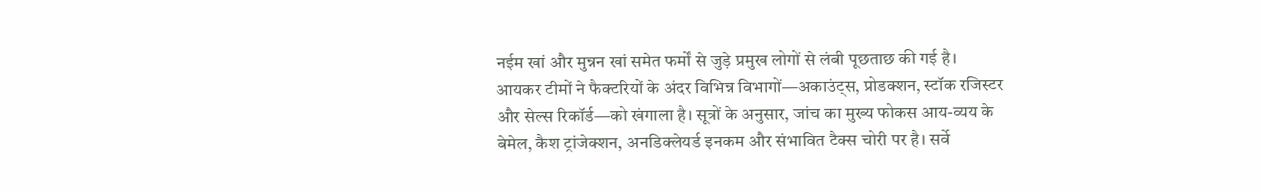नईम खां और मुन्नन खां समेत फर्मों से जुड़े प्रमुख लोगों से लंबी पूछताछ की गई है।
आयकर टीमों ने फैक्टरियों के अंदर विभिन्न विभागों—अकाउंट्स, प्रोडक्शन, स्टॉक रजिस्टर और सेल्स रिकॉर्ड—को खंगाला है। सूत्रों के अनुसार, जांच का मुख्य फोकस आय-व्यय के बेमेल, कैश ट्रांजेक्शन, अनडिक्लेयर्ड इनकम और संभावित टैक्स चोरी पर है। सर्वे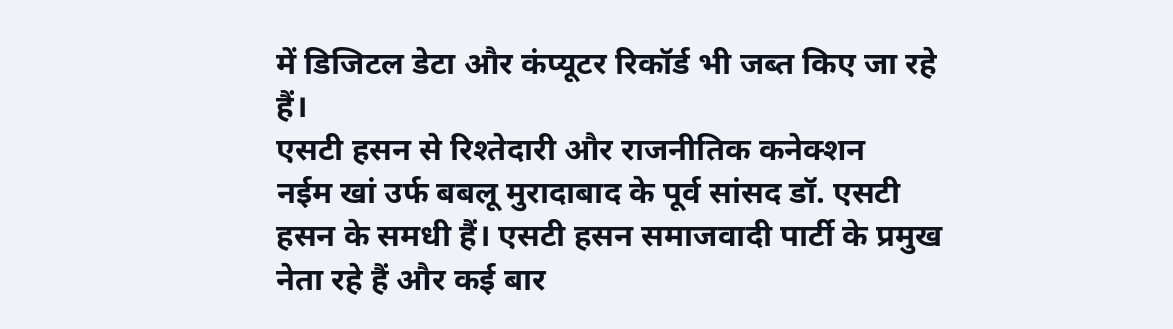में डिजिटल डेटा और कंप्यूटर रिकॉर्ड भी जब्त किए जा रहे हैं।
एसटी हसन से रिश्तेदारी और राजनीतिक कनेक्शन
नईम खां उर्फ बबलू मुरादाबाद के पूर्व सांसद डॉ. एसटी हसन के समधी हैं। एसटी हसन समाजवादी पार्टी के प्रमुख नेता रहे हैं और कई बार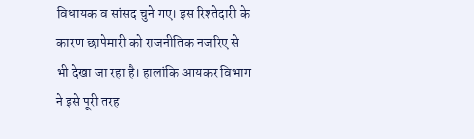विधायक व सांसद चुने गए। इस रिश्तेदारी के कारण छापेमारी को राजनीतिक नजरिए से भी देखा जा रहा है। हालांकि आयकर विभाग ने इसे पूरी तरह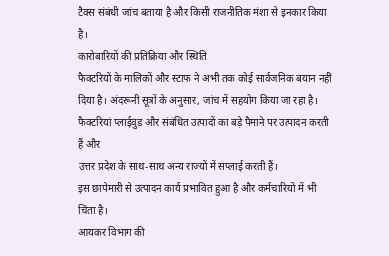टैक्स संबंधी जांच बताया है और किसी राजनीतिक मंशा से इनकार किया है।
कारोबारियों की प्रतिक्रिया और स्थिति
फैक्टरियों के मालिकों और स्टाफ ने अभी तक कोई सार्वजनिक बयान नहीं दिया है। अंदरूनी सूत्रों के अनुसार, जांच में सहयोग किया जा रहा है। फैक्टरियां प्लाईवुड और संबंधित उत्पादों का बड़े पैमाने पर उत्पादन करती हैं और
उत्तर प्रदेश के साथ-साथ अन्य राज्यों में सप्लाई करती हैं।
इस छापेमारी से उत्पादन कार्य प्रभावित हुआ है और कर्मचारियों में भी चिंता है।
आयकर विभाग की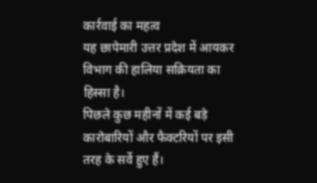कार्रवाई का महत्व
यह छापेमारी उत्तर प्रदेश में आयकर विभाग की हालिया सक्रियता का हिस्सा है।
पिछले कुछ महीनों में कई बड़े कारोबारियों और फैक्टरियों पर इसी तरह के सर्वे हुए हैं।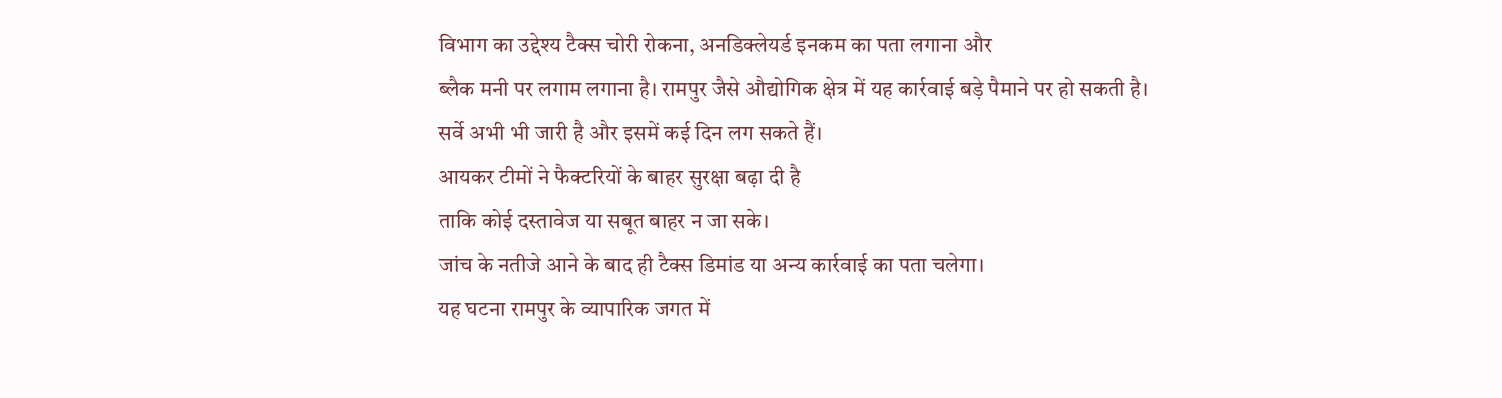विभाग का उद्देश्य टैक्स चोरी रोकना, अनडिक्लेयर्ड इनकम का पता लगाना और
ब्लैक मनी पर लगाम लगाना है। रामपुर जैसे औद्योगिक क्षेत्र में यह कार्रवाई बड़े पैमाने पर हो सकती है।
सर्वे अभी भी जारी है और इसमें कई दिन लग सकते हैं।
आयकर टीमों ने फैक्टरियों के बाहर सुरक्षा बढ़ा दी है
ताकि कोई दस्तावेज या सबूत बाहर न जा सके।
जांच के नतीजे आने के बाद ही टैक्स डिमांड या अन्य कार्रवाई का पता चलेगा।
यह घटना रामपुर के व्यापारिक जगत में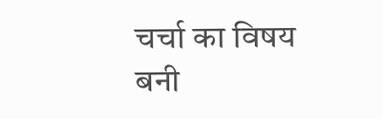चर्चा का विषय बनी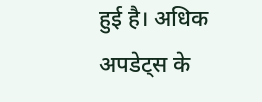हुई है। अधिक अपडेट्स के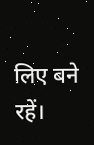लिए बने रहें।